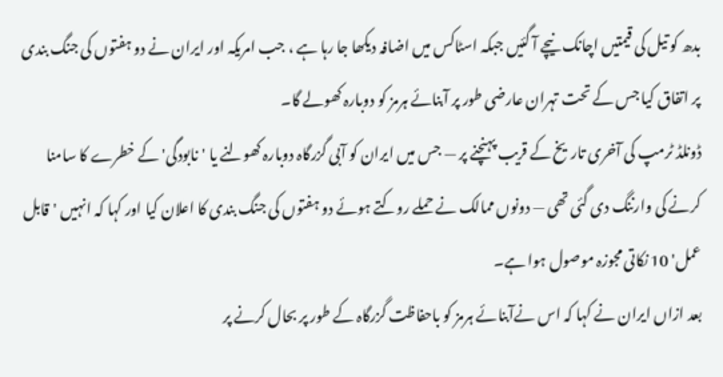بدھ کو تیل کی قیمتیں اچانک نیچے آ گئیں جبکہ اسٹاکس میں اضافہ دیکھا جا رہا ہے ، جب امریکہ اور ایران نے دو ہفتوں کی جنگ بندی پر اتفاق کیا جس کے تحت تہران عارضی طور پر آبنائے ہرمز کو دوبارہ کھولے گا۔
ڈونلڈ ٹرمپ کی آخری تاریخ کے قریب پہنچنے پر — جس میں ایران کو آبی گزرگاہ دوبارہ کھولنے یا 'نابودگی' کے خطرے کا سامنا کرنے کی وارننگ دی گئی تھی — دونوں ممالک نے حملے روکتے ہوئے دو ہفتوں کی جنگ بندی کا اعلان کیا اور کہا کہ انہیں 'قابل عمل' 10 نکاتی مجوزہ موصول ہوا ہے۔
بعد ازاں ایران نے کہا کہ اس نےآبنائے ہرمز کو باحفاظت گزرگاہ کے طور پر بحال کرنے پر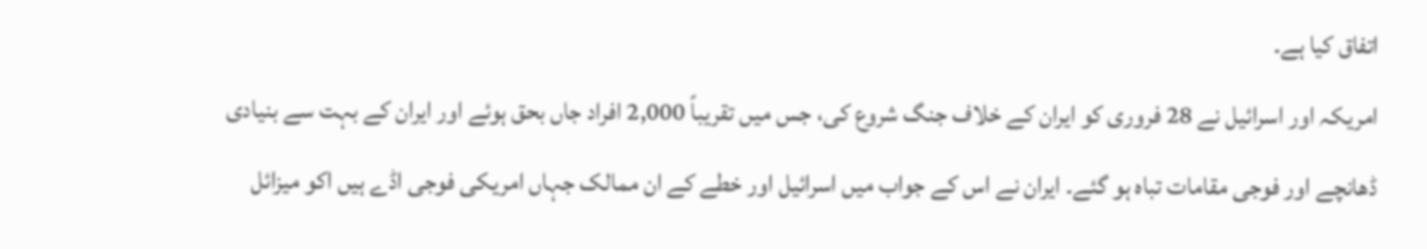اتفاق کیا ہے۔
امریکہ اور اسرائیل نے 28 فروری کو ایران کے خلاف جنگ شروع کی، جس میں تقریباً 2,000 افراد جاں بحق ہوئے اور ایران کے بہت سے بنیادی ڈھانچے اور فوجی مقامات تباہ ہو گئے۔ ایران نے اس کے جواب میں اسرائیل اور خطے کے ان ممالک جہاں امریکی فوجی اڈے ہیں اکو میزائل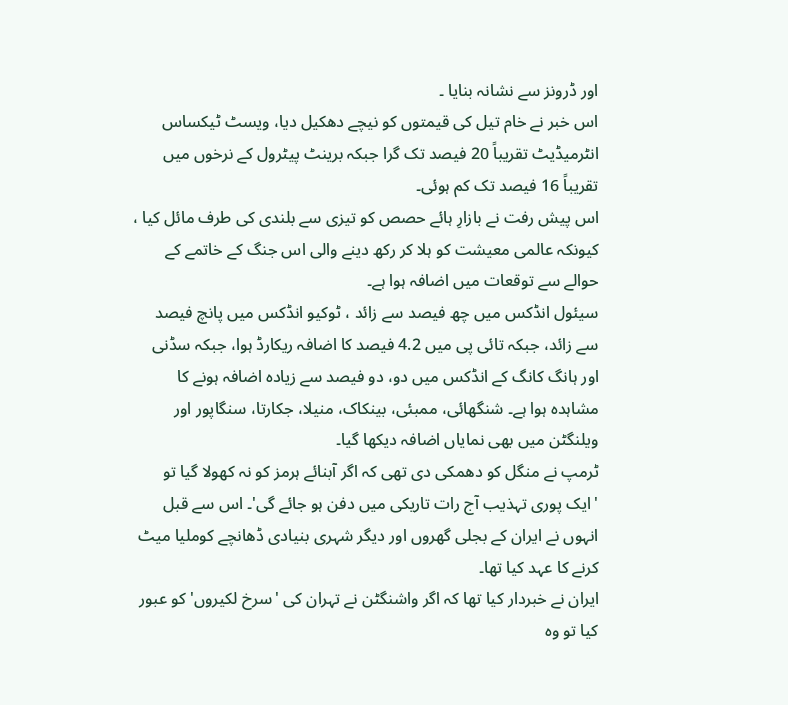اور ڈرونز سے نشانہ بنایا ۔
اس خبر نے خام تیل کی قیمتوں کو نیچے دھکیل دیا، ویسٹ ٹیکساس انٹرمیڈیٹ تقریباً 20 فیصد تک گرا جبکہ برینٹ پیٹرول کے نرخوں میں تقریباً 16 فیصد تک کم ہوئی۔
اس پیش رفت نے بازارِ ہائے حصص کو تیزی سے بلندی کی طرف مائل کیا ، کیونکہ عالمی معیشت کو ہلا کر رکھ دینے والی اس جنگ کے خاتمے کے حوالے سے توقعات میں اضافہ ہوا ہے۔
سیئول انڈکس میں چھ فیصد سے زائد ، ٹوکیو انڈکس میں پانچ فیصد سے زائد، جبکہ تائی پی میں 4.2 فیصد کا اضافہ ریکارڈ ہوا، جبکہ سڈنی اور ہانگ کانگ کے انڈکس میں دو، دو فیصد سے زیادہ اضافہ ہونے کا مشاہدہ ہوا ہے۔ شنگھائی، ممبئی، بینکاک، منیلا، جکارتا، سنگاپور اور ویلنگٹن میں بھی نمایاں اضافہ دیکھا گیا۔
ٹرمپ نے منگل کو دھمکی دی تھی کہ اگر آبنائے ہرمز کو نہ کھولا گیا تو 'ایک پوری تہذیب آج رات تاریکی میں دفن ہو جائے گی'۔ اس سے قبل انہوں نے ایران کے بجلی گھروں اور دیگر شہری بنیادی ڈھانچے کوملیا میٹ کرنے کا عہد کیا تھا۔
ایران نے خبردار کیا تھا کہ اگر واشنگٹن نے تہران کی 'سرخ لکیروں' کو عبور کیا تو وہ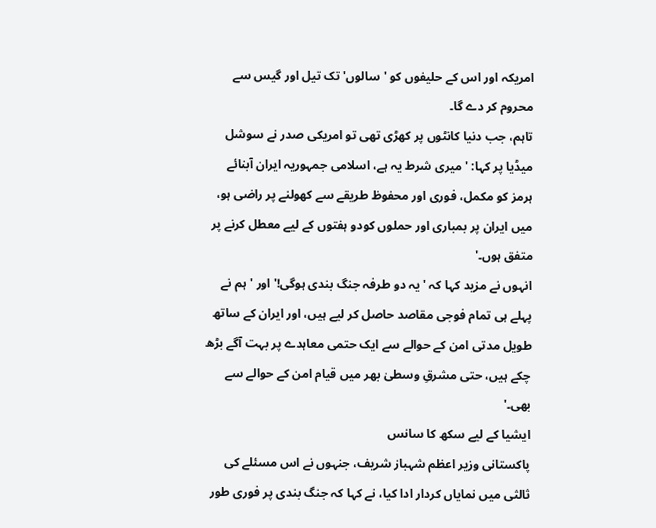امریکہ اور اس کے حلیفوں کو 'سالوں' تک تیل اور گیس سے محروم کر دے گا۔
تاہم، جب دنیا کانٹوں پر کھڑی تھی تو امریکی صدر نے سوشل میڈیا پر کہا: ' میری شرط یہ ہے، اسلامی جمہوریہ ایران آبنائے ہرمز کو مکمل، فوری اور محفوظ طریقے سے کھولنے پر راضی ہو، میں ایران پر بمباری اور حملوں کودو ہفتوں کے لیے معطل کرنے پر متفق ہوں۔'
انہوں نے مزید کہا کہ 'یہ دو طرفہ جنگ بندی ہوگی!' اور 'ہم نے پہلے ہی تمام فوجی مقاصد حاصل کر لیے ہیں، اور ایران کے ساتھ طویل مدتی امن کے حوالے سے ایک حتمی معاہدے پر بہت آگے بڑھ چکے ہیں، حتی مشرقِ وسطیٰ بھر میں قیام امن کے حوالے سے بھی۔'
ایشیا کے لیے سکھ کا سانس
پاکستانی وزیر اعظم شہباز شریف، جنہوں نے اس مسئلے کی ثالثی میں نمایاں کردار ادا کیا، نے کہا کہ جنگ بندی پر فوری طور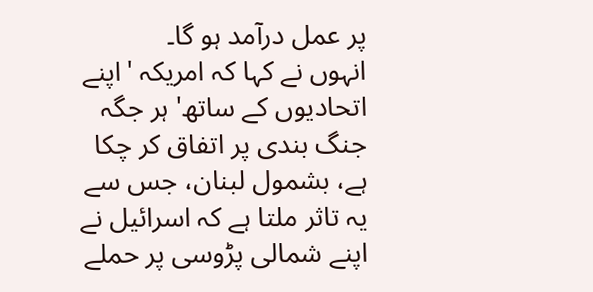پر عمل درآمد ہو گا۔
انہوں نے کہا کہ امریکہ 'اپنے اتحادیوں کے ساتھ' ہر جگہ جنگ بندی پر اتفاق کر چکا ہے، بشمول لبنان، جس سے یہ تاثر ملتا ہے کہ اسرائیل نے اپنے شمالی پڑوسی پر حملے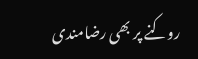روکنے پر بھی رضامندی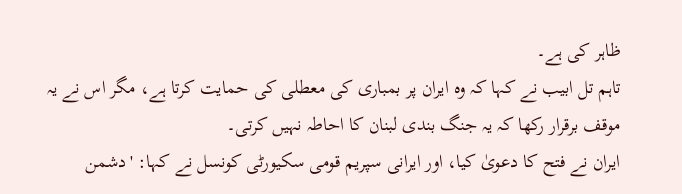ظاہر کی ہے۔
تاہم تل ابیب نے کہا کہ وہ ایران پر بمباری کی معطلی کی حمایت کرتا ہے، مگر اس نے یہ موقف برقرار رکھا کہ یہ جنگ بندی لبنان کا احاطہ نہیں کرتی۔
ایران نے فتح کا دعویٰ کیا، اور ایرانی سپریم قومی سکیورٹی کونسل نے کہا: 'دشمن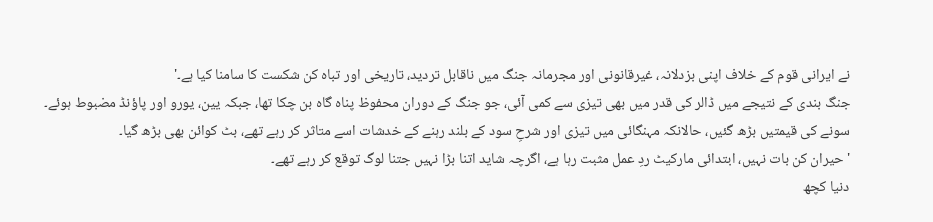نے ایرانی قوم کے خلاف اپنی بزدلانہ، غیرقانونی اور مجرمانہ جنگ میں ناقابل تردید، تاریخی اور تباہ کن شکست کا سامنا کیا ہے۔'
جنگ بندی کے نتیجے میں ڈالر کی قدر میں بھی تیزی سے کمی آئی، جو جنگ کے دوران محفوظ پناہ گاہ بن چکا تھا، جبکہ یین، یورو اور پاؤنڈ مضبوط ہوئے۔
سونے کی قیمتیں بڑھ گئیں، حالانکہ مہنگائی میں تیزی اور شرحِ سود کے بلند رہنے کے خدشات اسے متاثر کر رہے تھے، بٹ کوائن بھی بڑھ گیا۔
'حیران کن بات نہیں، ابتدائی مارکیٹ ردِ عمل مثبت رہا ہے، اگرچہ شاید اتنا بڑا نہیں جتنا لوگ توقع کر رہے تھے۔
دنیا کچھ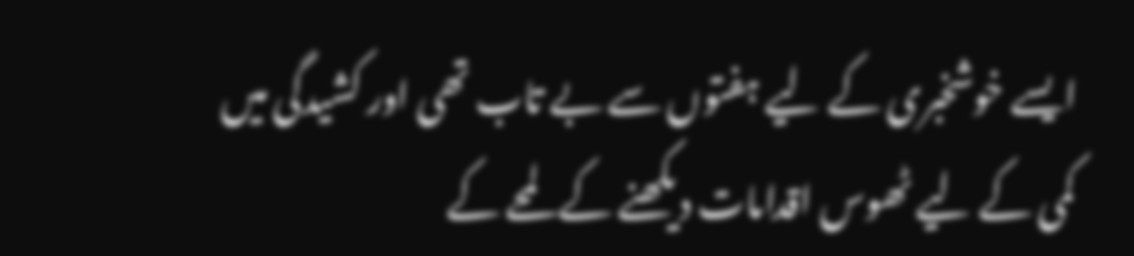ایسے خوشخبری کے لیے ہفتوں سے بے تاب تھی اور کشیدگی میں کمی کے لیے ٹھوس اقدامات دیکھنے کے لمحے کے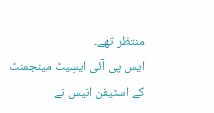منتظر تھے۔
ایس پی آئی ایسِیٹ مینجمنٹ کے اسٹیفن انیس نے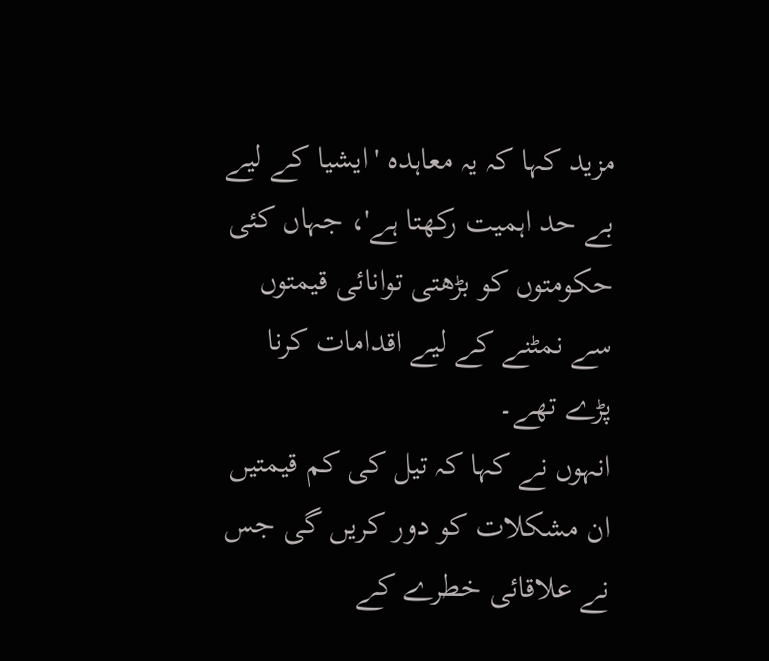مزید کہا کہ یہ معاہدہ 'ایشیا کے لیے بے حد اہمیت رکھتا ہے'، جہاں کئی حکومتوں کو بڑھتی توانائی قیمتوں سے نمٹنے کے لیے اقدامات کرنا پڑے تھے۔
انہوں نے کہا کہ تیل کی کم قیمتیں ان مشکلات کو دور کریں گی جس نے علاقائی خطرے کے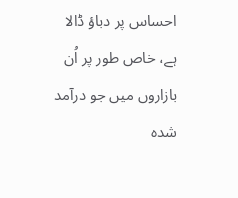احساس پر دباؤ ڈالا ہے، خاص طور پر اُن بازاروں میں جو درآمد شدہ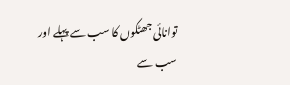توانائی جھٹکوں کا سب سے پہلے اور سب سے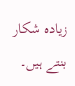زیادہ شکار بنتے ہیں۔